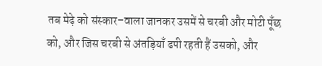तब मेढ़े को संस्कार–वाला जानकर उसमें से चरबी और मोटी पूँछ को, और जिस चरबी से अंतड़ियाँ ढपी रहती हैं उसको, और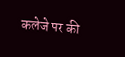कलेजे पर की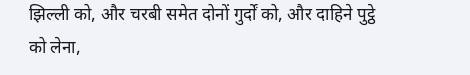झिल्ली को, और चरबी समेत दोनों गुर्दों को, और दाहिने पुट्ठे को लेना,